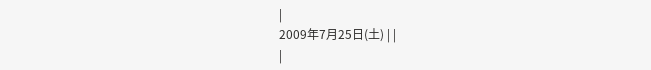|
2009年7月25日(土) | |
|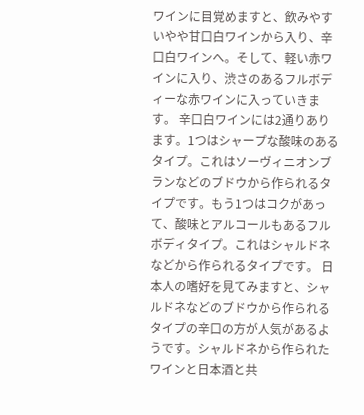ワインに目覚めますと、飲みやすいやや甘口白ワインから入り、辛口白ワインへ。そして、軽い赤ワインに入り、渋さのあるフルボディーな赤ワインに入っていきます。 辛口白ワインには2通りあります。1つはシャープな酸味のあるタイプ。これはソーヴィニオンブランなどのブドウから作られるタイプです。もう1つはコクがあって、酸味とアルコールもあるフルボディタイプ。これはシャルドネなどから作られるタイプです。 日本人の嗜好を見てみますと、シャルドネなどのブドウから作られるタイプの辛口の方が人気があるようです。シャルドネから作られたワインと日本酒と共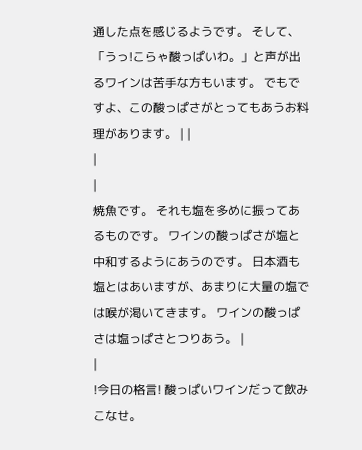通した点を感じるようです。 そして、「うっ!こらゃ酸っぱいわ。」と声が出るワインは苦手な方もいます。 でもですよ、この酸っぱさがとってもあうお料理があります。 | |
|
|
焼魚です。 それも塩を多めに振ってあるものです。 ワインの酸っぱさが塩と中和するようにあうのです。 日本酒も塩とはあいますが、あまりに大量の塩では喉が渇いてきます。 ワインの酸っぱさは塩っぱさとつりあう。 |
|
!今日の格言! 酸っぱいワインだって飲みこなせ。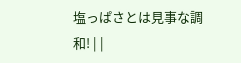塩っぱさとは見事な調和! | |